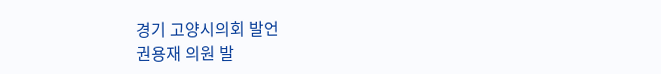경기 고양시의회 발언
권용재 의원 발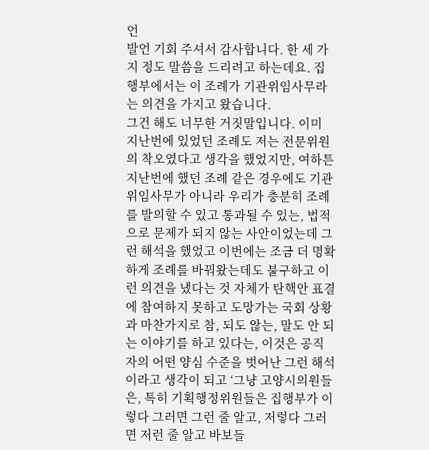언
발언 기회 주셔서 감사합니다. 한 세 가지 정도 말씀을 드리려고 하는데요. 집행부에서는 이 조례가 기관위임사무라는 의견을 가지고 왔습니다.
그건 해도 너무한 거짓말입니다. 이미 지난번에 있었던 조례도 저는 전문위원의 착오였다고 생각을 했었지만, 여하튼 지난번에 했던 조례 같은 경우에도 기관위임사무가 아니라 우리가 충분히 조례를 발의할 수 있고 통과될 수 있는, 법적으로 문제가 되지 않는 사안이었는데 그런 해석을 했었고 이번에는 조금 더 명확하게 조례를 바꿔왔는데도 불구하고 이런 의견을 냈다는 것 자체가 탄핵안 표결에 참여하지 못하고 도망가는 국회 상황과 마찬가지로 참, 되도 않는, 말도 안 되는 이야기를 하고 있다는, 이것은 공직자의 어떤 양심 수준을 벗어난 그런 해석이라고 생각이 되고 ‘그냥 고양시의원들은, 특히 기획행정위원들은 집행부가 이렇다 그러면 그런 줄 알고, 저렇다 그러면 저런 줄 알고 바보들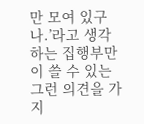만 모여 있구나.’라고 생각하는 집행부만이 쓸 수 있는 그런 의견을 가지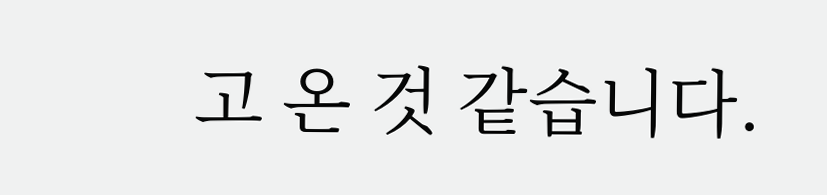고 온 것 같습니다.